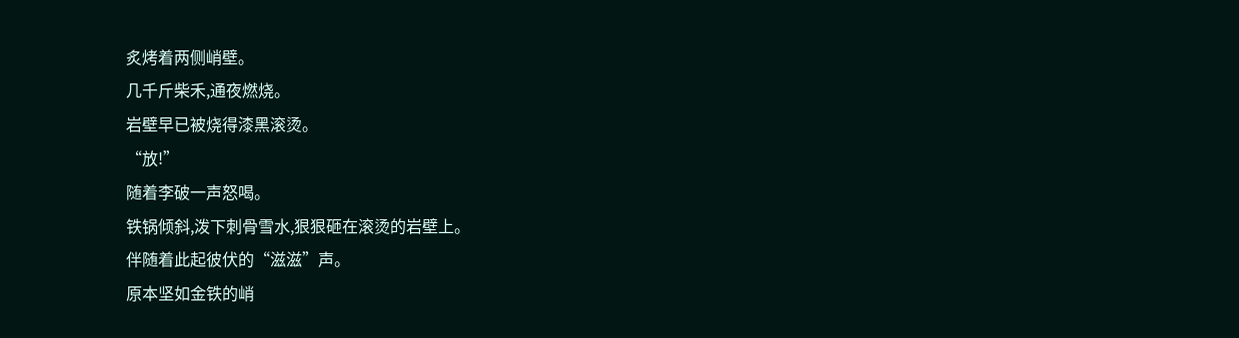炙烤着两侧峭壁。
几千斤柴禾,通夜燃烧。
岩壁早已被烧得漆黑滚烫。
“放!”
随着李破一声怒喝。
铁锅倾斜,泼下刺骨雪水,狠狠砸在滚烫的岩壁上。
伴随着此起彼伏的“滋滋”声。
原本坚如金铁的峭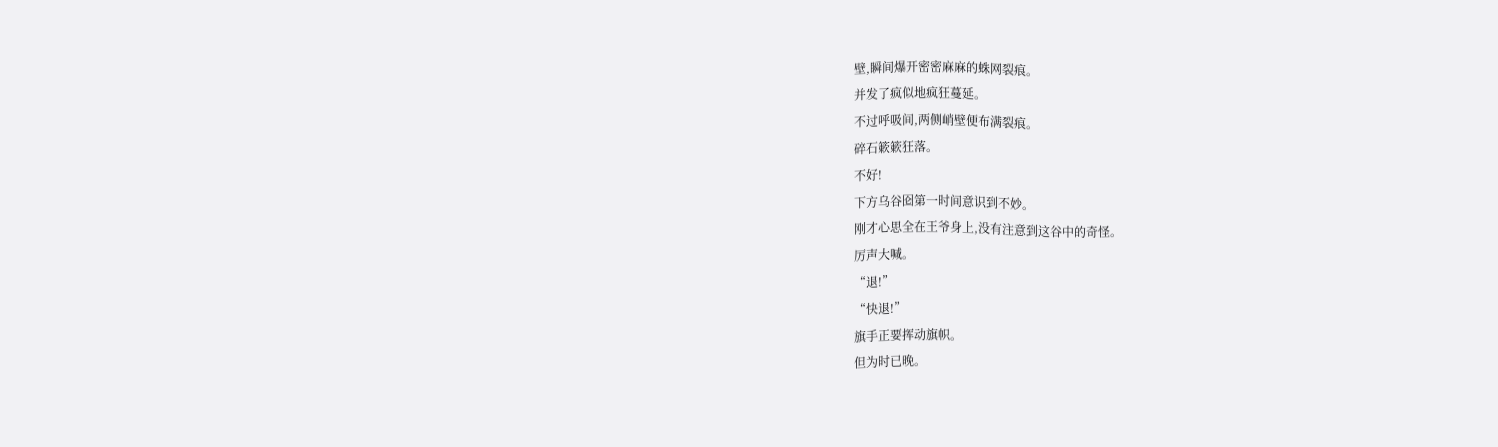壁,瞬间爆开密密麻麻的蛛网裂痕。
并发了疯似地疯狂蔓延。
不过呼吸间,两侧峭壁便布满裂痕。
碎石簌簌狂落。
不好!
下方乌谷囵第一时间意识到不妙。
刚才心思全在王爷身上,没有注意到这谷中的奇怪。
厉声大喊。
“退!”
“快退!”
旗手正要挥动旗帜。
但为时已晚。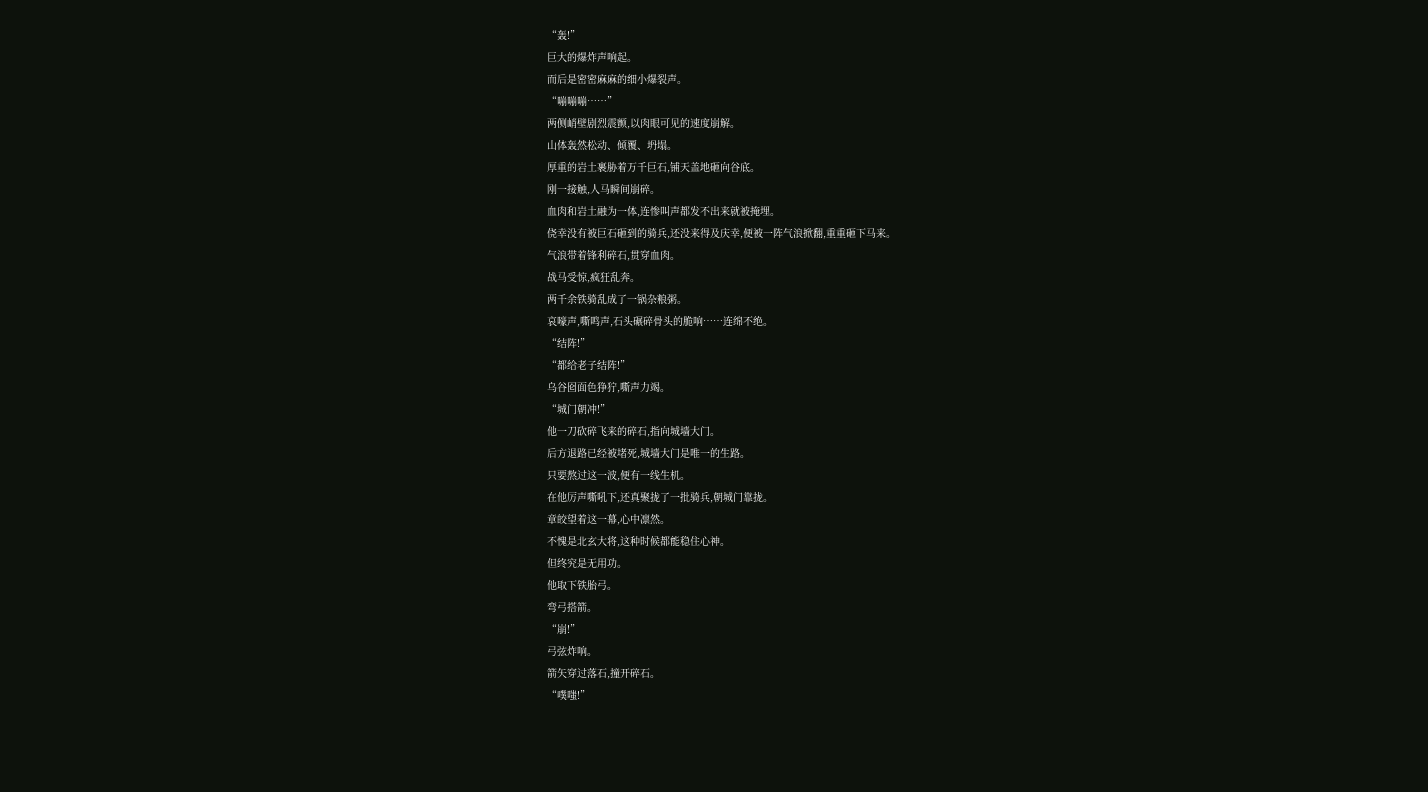“轰!”
巨大的爆炸声响起。
而后是密密麻麻的细小爆裂声。
“嘣嘣嘣……”
两侧峭壁剧烈震颤,以肉眼可见的速度崩解。
山体轰然松动、倾覆、坍塌。
厚重的岩土裹胁着万千巨石,铺天盖地砸向谷底。
刚一接触,人马瞬间崩碎。
血肉和岩土融为一体,连惨叫声都发不出来就被掩埋。
侥幸没有被巨石砸到的骑兵,还没来得及庆幸,便被一阵气浪掀翻,重重砸下马来。
气浪带着锋利碎石,贯穿血肉。
战马受惊,疯狂乱奔。
两千余铁骑乱成了一锅杂粮粥。
哀嚎声,嘶鸣声,石头碾碎骨头的脆响……连绵不绝。
“结阵!”
“都给老子结阵!”
乌谷囵面色狰狞,嘶声力竭。
“城门朝冲!”
他一刀砍碎飞来的碎石,指向城墙大门。
后方退路已经被堵死,城墙大门是唯一的生路。
只要熬过这一波,便有一线生机。
在他厉声嘶吼下,还真聚拢了一批骑兵,朝城门靠拢。
章皎望着这一幕,心中凛然。
不愧是北玄大将,这种时候都能稳住心神。
但终究是无用功。
他取下铁胎弓。
弯弓搭箭。
“崩!”
弓弦炸响。
箭矢穿过落石,撞开碎石。
“噗嗤!”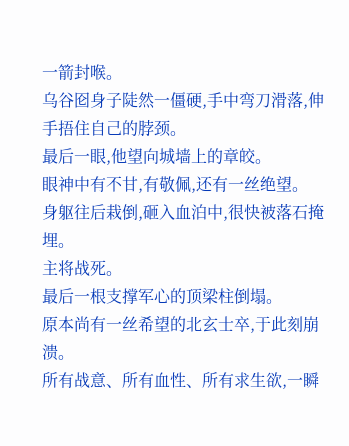一箭封喉。
乌谷囵身子陡然一僵硬,手中弯刀滑落,伸手捂住自己的脖颈。
最后一眼,他望向城墙上的章皎。
眼神中有不甘,有敬佩,还有一丝绝望。
身躯往后栽倒,砸入血泊中,很快被落石掩埋。
主将战死。
最后一根支撑军心的顶梁柱倒塌。
原本尚有一丝希望的北玄士卒,于此刻崩溃。
所有战意、所有血性、所有求生欲,一瞬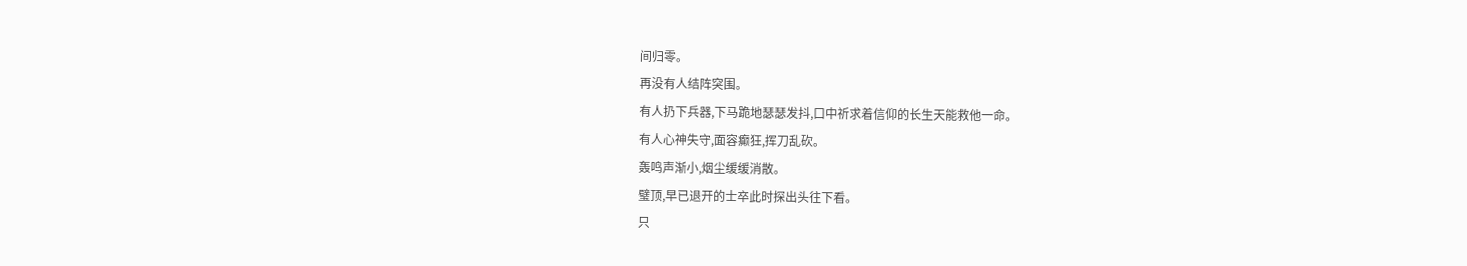间归零。
再没有人结阵突围。
有人扔下兵器,下马跪地瑟瑟发抖,口中祈求着信仰的长生天能救他一命。
有人心神失守,面容癫狂,挥刀乱砍。
轰鸣声渐小,烟尘缓缓消散。
璧顶,早已退开的士卒此时探出头往下看。
只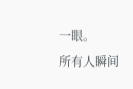一眼。
所有人瞬间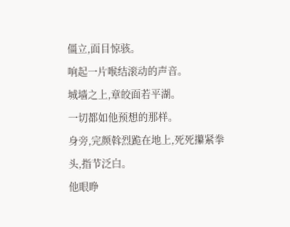僵立,面目惊骇。
响起一片喉结滚动的声音。
城墙之上,章皎面若平湖。
一切都如他预想的那样。
身旁,完颜斡烈跪在地上,死死攥紧拳头,指节泛白。
他眼睁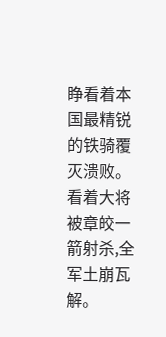睁看着本国最精锐的铁骑覆灭溃败。
看着大将被章皎一箭射杀,全军土崩瓦解。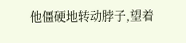他僵硬地转动脖子,望着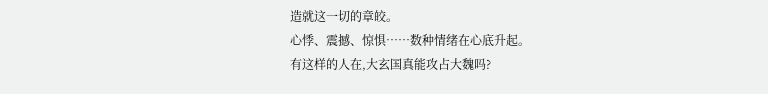造就这一切的章皎。
心悸、震撼、惊惧……数种情绪在心底升起。
有这样的人在,大玄国真能攻占大魏吗?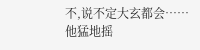不,说不定大玄都会……
他猛地摇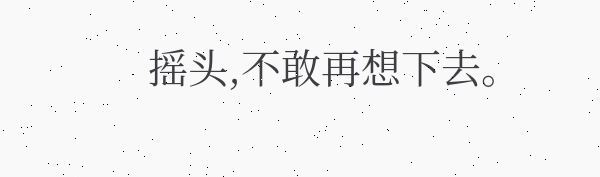摇头,不敢再想下去。